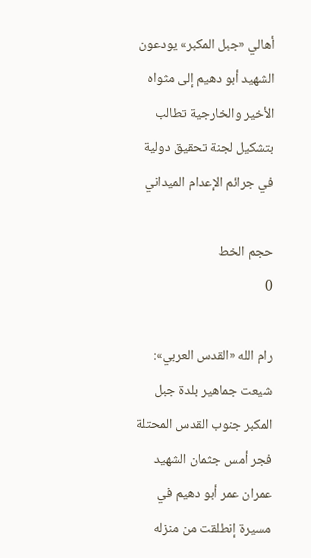أهالي «جبل المكبر» يودعون الشهيد أبو دهيم إلى مثواه الأخير والخارجية تطالب بتشكيل لجنة تحقيق دولية في جرائم الإعدام الميداني

حجم الخط
0

رام الله «القدس العربي»: شيعت جماهير بلدة جبل المكبر جنوب القدس المحتلة فجر أمس جثمان الشهيد عمران عمر أبو دهيم في مسيرة إنطلقت من منزله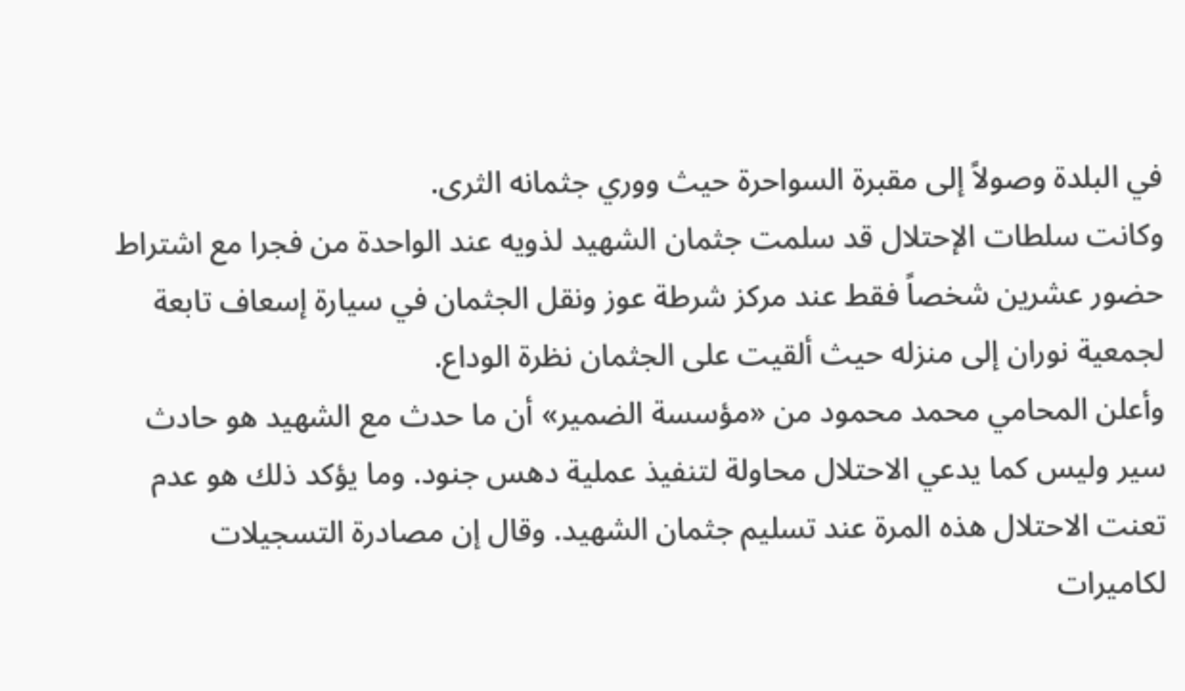في البلدة وصولاً إلى مقبرة السواحرة حيث ووري جثمانه الثرى.
وكانت سلطات الإحتلال قد سلمت جثمان الشهيد لذويه عند الواحدة من فجرا مع اشتراط حضور عشرين شخصاً فقط عند مركز شرطة عوز ونقل الجثمان في سيارة إسعاف تابعة لجمعية نوران إلى منزله حيث ألقيت على الجثمان نظرة الوداع.
وأعلن المحامي محمد محمود من «مؤسسة الضمير» أن ما حدث مع الشهيد هو حادث سير وليس كما يدعي الاحتلال محاولة لتنفيذ عملية دهس جنود. وما يؤكد ذلك هو عدم تعنت الاحتلال هذه المرة عند تسليم جثمان الشهيد. وقال إن مصادرة التسجيلات لكاميرات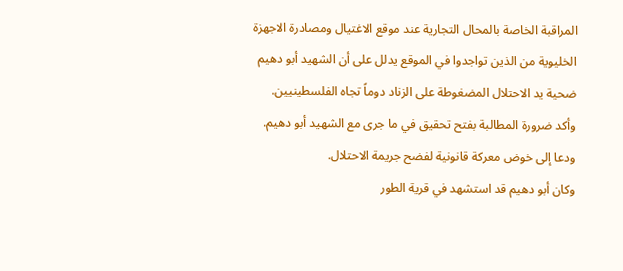المراقبة الخاصة بالمحال التجارية عند موقع الاغتيال ومصادرة الاجهزة الخليوية من الذين تواجدوا في الموقع يدلل على أن الشهيد أبو دهيم ضحية يد الاحتلال المضغوطة على الزناد دوماً تجاه الفلسطينيين.
وأكد ضرورة المطالبة بفتح تحقيق في ما جرى مع الشهيد أبو دهيم. ودعا إلى خوض معركة قانونية لفضح جريمة الاحتلال.
وكان أبو دهيم قد استشهد في قرية الطور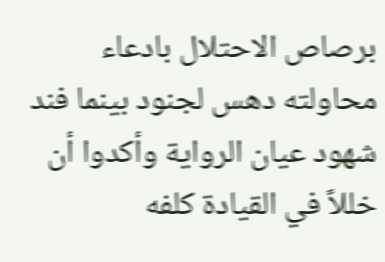برصاص الاحتلال بادعاء محاولته دهس لجنود بينما فند شهود عيان الرواية وأكدوا أن خللاً في القيادة كلفه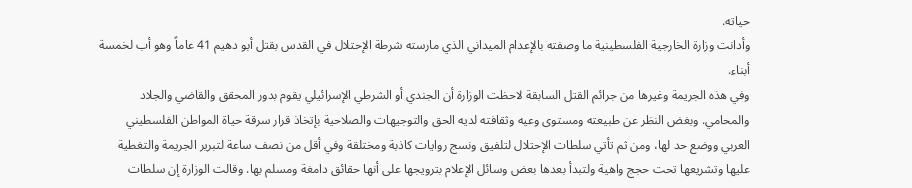حياته.
وأدانت وزارة الخارجية الفلسطينية ما وصفته بالإعدام الميداني الذي مارسته شرطة الإحتلال في القدس بقتل أبو دهيم 41 عاماً وهو أب لخمسة أبناء.
وفي هذه الجريمة وغيرها من جرائم القتل السابقة لاحظت الوزارة أن الجندي أو الشرطي الإسرائيلي يقوم بدور المحقق والقاضي والجلاد والمحامي. وبغض النظر عن طبيعته ومستوى وعيه وثقافته لديه الحق والتوجيهات والصلاحية بإتخاذ قرار سرقة حياة المواطن الفلسطيني العربي ووضع حد لها، ومن ثم تأتي سلطات الإحتلال لتلفيق ونسج روايات كاذبة ومختلقة وفي أقل من نصف ساعة لتبرير الجريمة والتغطية عليها وتشريعها تحت حجج واهية ولتبدأ بعدها بعض وسائل الإعلام بترويجها على أنها حقائق دامغة ومسلم بها. وقالت الوزارة إن سلطات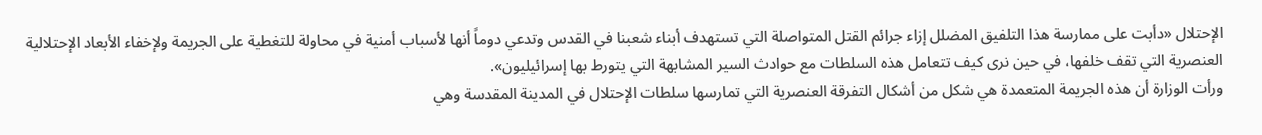الإحتلال «دأبت على ممارسة هذا التلفيق المضلل إزاء جرائم القتل المتواصلة التي تستهدف أبناء شعبنا في القدس وتدعي دوماً أنها لأسباب أمنية في محاولة للتغطية على الجريمة ولإخفاء الأبعاد الإحتلالية العنصرية التي تقف خلفها، في حين نرى كيف تتعامل هذه السلطات مع حوادث السير المشابهة التي يتورط بها إسرائيليون».
ورأت الوزارة أن هذه الجريمة المتعمدة هي شكل من أشكال التفرقة العنصرية التي تمارسها سلطات الإحتلال في المدينة المقدسة وهي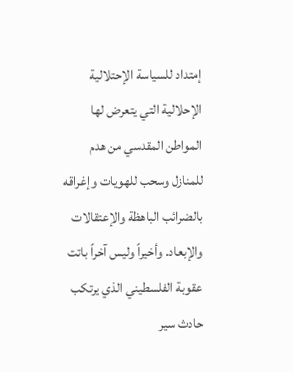إمتداد للسياسة الإحتلالية الإحلالية التي يتعرض لها المواطن المقدسي من هدم للمنازل وسحب للهويات وإغراقه بالضرائب الباهظة والإعتقالات والإبعاد. وأخيراً وليس آخراً باتت عقوبة الفلسطيني الذي يرتكب حادث سير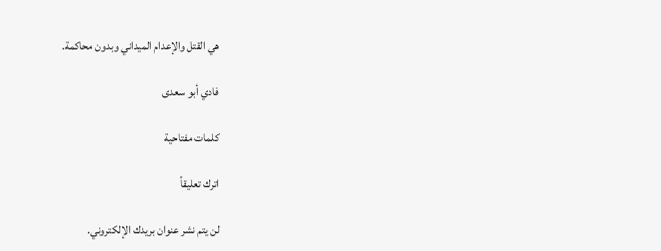هي القتل والإعدام الميداني وبدون محاكمة.

فادي أبو سعدى

كلمات مفتاحية

اترك تعليقاً

لن يتم نشر عنوان بريدك الإلكتروني.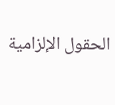الحقول الإلزامية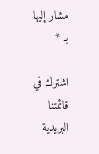مشار إليها بـ *

اشترك في قائمتنا البريدية